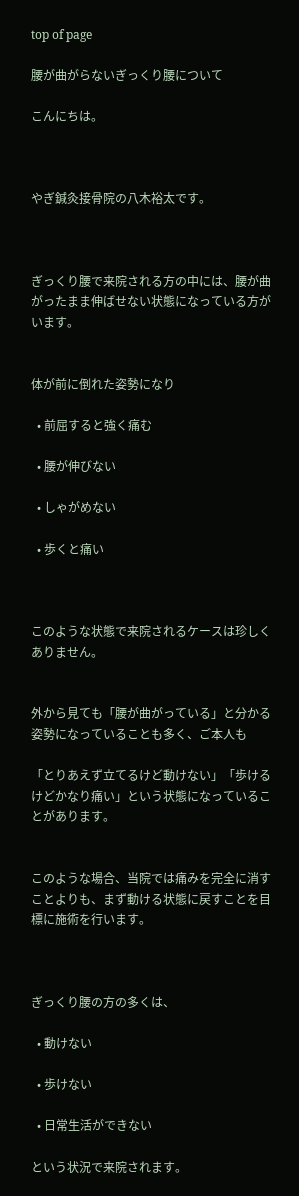top of page

腰が曲がらないぎっくり腰について

こんにちは。



やぎ鍼灸接骨院の八木裕太です。



ぎっくり腰で来院される方の中には、腰が曲がったまま伸ばせない状態になっている方がいます。


体が前に倒れた姿勢になり

  • 前屈すると強く痛む

  • 腰が伸びない

  • しゃがめない

  • 歩くと痛い



このような状態で来院されるケースは珍しくありません。


外から見ても「腰が曲がっている」と分かる姿勢になっていることも多く、ご本人も

「とりあえず立てるけど動けない」「歩けるけどかなり痛い」という状態になっていることがあります。


このような場合、当院では痛みを完全に消すことよりも、まず動ける状態に戻すことを目標に施術を行います。



ぎっくり腰の方の多くは、

  • 動けない

  • 歩けない

  • 日常生活ができない

という状況で来院されます。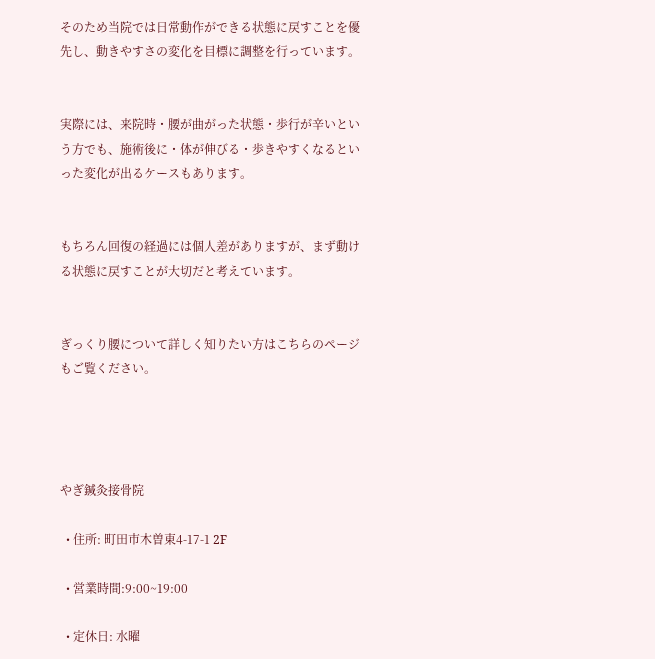そのため当院では日常動作ができる状態に戻すことを優先し、動きやすさの変化を目標に調整を行っています。


実際には、来院時・腰が曲がった状態・歩行が辛いという方でも、施術後に・体が伸びる・歩きやすくなるといった変化が出るケースもあります。


もちろん回復の経過には個人差がありますが、まず動ける状態に戻すことが大切だと考えています。


ぎっくり腰について詳しく知りたい方はこちらのページもご覧ください。




やぎ鍼灸接骨院

  • 住所: 町田市木曽東4-17-1 2F

  • 営業時間:9:00~19:00

  • 定休日: 水曜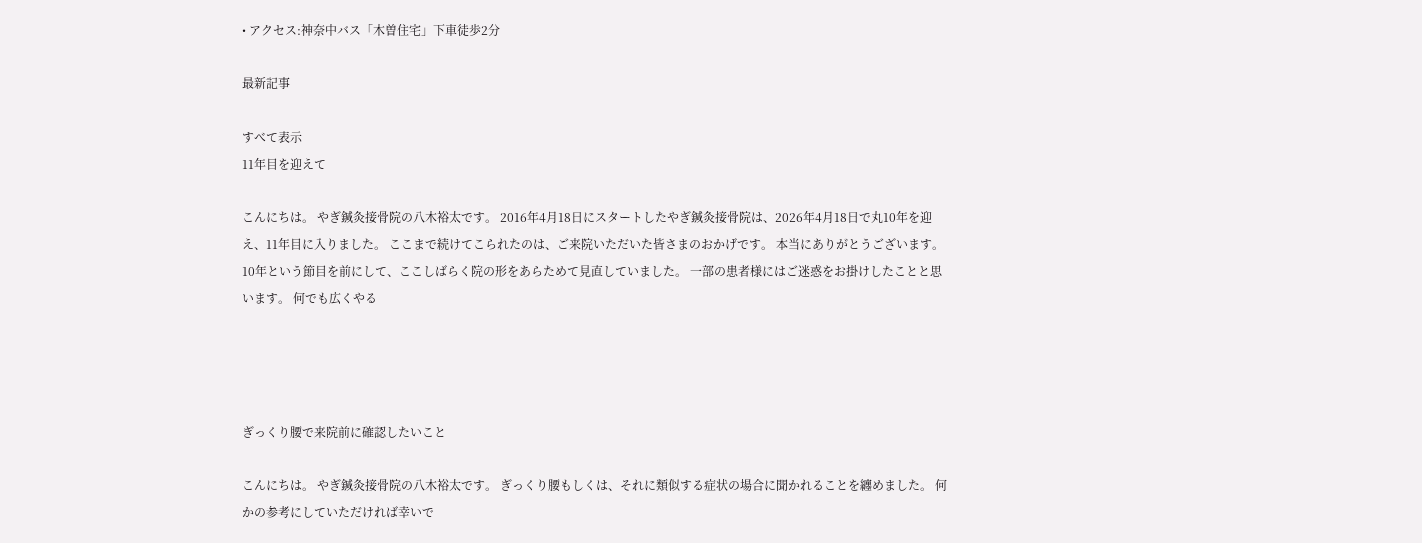• アクセス:神奈中バス「木曽住宅」下車徒歩2分

最新記事

すべて表示
11年目を迎えて

こんにちは。 やぎ鍼灸接骨院の八木裕太です。 2016年4月18日にスタートしたやぎ鍼灸接骨院は、2026年4月18日で丸10年を迎え、11年目に入りました。 ここまで続けてこられたのは、ご来院いただいた皆さまのおかげです。 本当にありがとうございます。 10年という節目を前にして、ここしばらく院の形をあらためて見直していました。 一部の患者様にはご迷惑をお掛けしたことと思います。 何でも広くやる




ぎっくり腰で来院前に確認したいこと

こんにちは。 やぎ鍼灸接骨院の八木裕太です。 ぎっくり腰もしくは、それに類似する症状の場合に聞かれることを纏めました。 何かの参考にしていただければ幸いで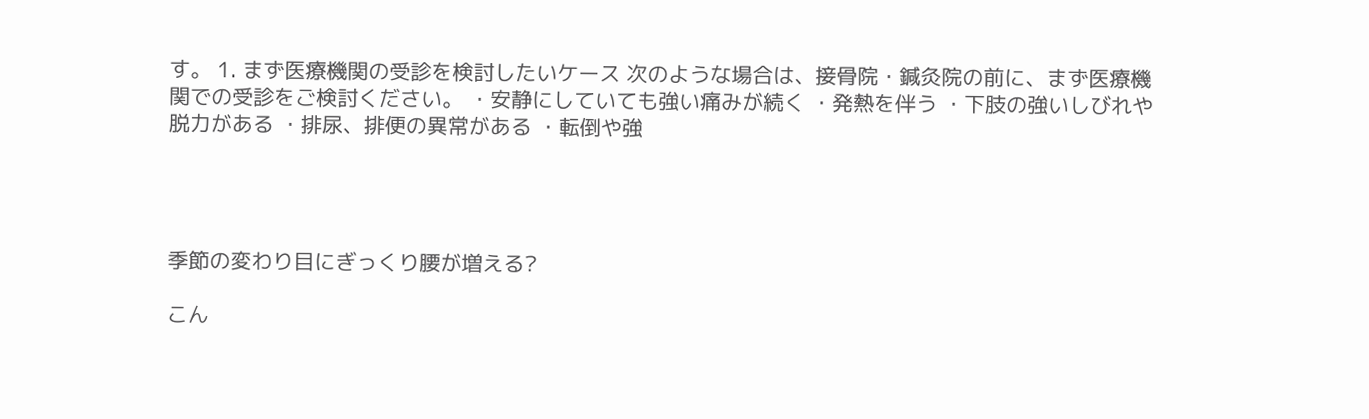す。 1. まず医療機関の受診を検討したいケース 次のような場合は、接骨院・鍼灸院の前に、まず医療機関での受診をご検討ください。 ・安静にしていても強い痛みが続く ・発熱を伴う ・下肢の強いしびれや脱力がある ・排尿、排便の異常がある ・転倒や強




季節の変わり目にぎっくり腰が増える?

こん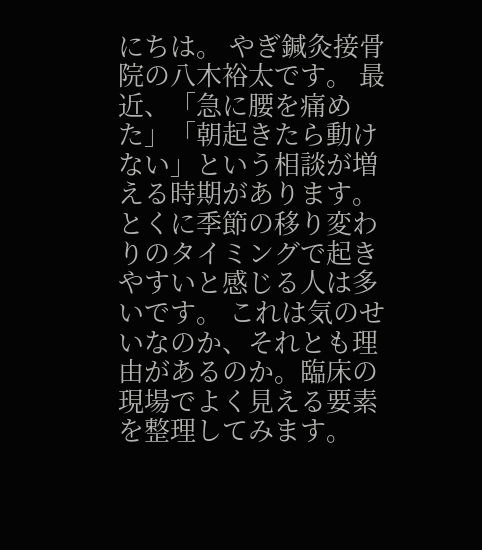にちは。 やぎ鍼灸接骨院の八木裕太です。 最近、「急に腰を痛めた」「朝起きたら動けない」という相談が増える時期があります。とくに季節の移り変わりのタイミングで起きやすいと感じる人は多いです。 これは気のせいなのか、それとも理由があるのか。臨床の現場でよく見える要素を整理してみます。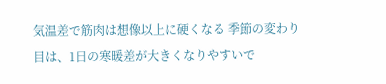気温差で筋肉は想像以上に硬くなる 季節の変わり目は、1日の寒暖差が大きくなりやすいで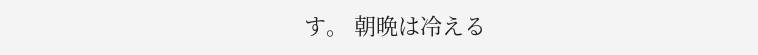す。 朝晩は冷える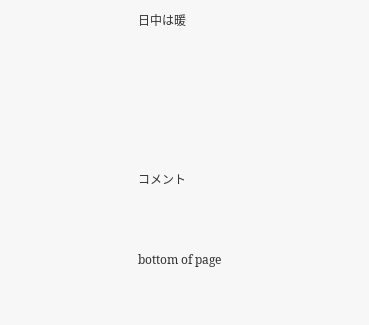日中は暖





コメント


bottom of page